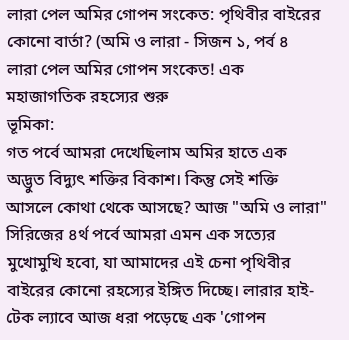লারা পেল অমির গোপন সংকেত: পৃথিবীর বাইরের কোনো বার্তা? (অমি ও লারা - সিজন ১, পর্ব ৪
লারা পেল অমির গোপন সংকেত! এক মহাজাগতিক রহস্যের শুরু
ভূমিকা:
গত পর্বে আমরা দেখেছিলাম অমির হাতে এক অদ্ভুত বিদ্যুৎ শক্তির বিকাশ। কিন্তু সেই শক্তি আসলে কোথা থেকে আসছে? আজ "অমি ও লারা" সিরিজের ৪র্থ পর্বে আমরা এমন এক সত্যের মুখোমুখি হবো, যা আমাদের এই চেনা পৃথিবীর বাইরের কোনো রহস্যের ইঙ্গিত দিচ্ছে। লারার হাই-টেক ল্যাবে আজ ধরা পড়েছে এক 'গোপন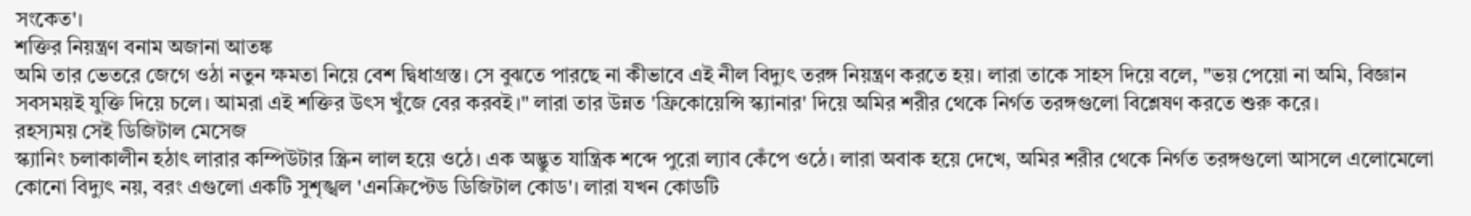সংকেত'।
শক্তির নিয়ন্ত্রণ বনাম অজানা আতঙ্ক
অমি তার ভেতরে জেগে ওঠা নতুন ক্ষমতা নিয়ে বেশ দ্বিধাগ্রস্ত। সে বুঝতে পারছে না কীভাবে এই নীল বিদ্যুৎ তরঙ্গ নিয়ন্ত্রণ করতে হয়। লারা তাকে সাহস দিয়ে বলে, "ভয় পেয়ো না অমি, বিজ্ঞান সবসময়ই যুক্তি দিয়ে চলে। আমরা এই শক্তির উৎস খুঁজে বের করবই।" লারা তার উন্নত 'ফ্রিকোয়েন্সি স্ক্যানার' দিয়ে অমির শরীর থেকে নির্গত তরঙ্গগুলো বিশ্লেষণ করতে শুরু করে।
রহস্যময় সেই ডিজিটাল মেসেজ
স্ক্যানিং চলাকালীন হঠাৎ লারার কম্পিউটার স্ক্রিন লাল হয়ে ওঠে। এক অদ্ভুত যান্ত্রিক শব্দে পুরো ল্যাব কেঁপে ওঠে। লারা অবাক হয়ে দেখে, অমির শরীর থেকে নির্গত তরঙ্গগুলো আসলে এলোমেলো কোনো বিদ্যুৎ নয়, বরং এগুলো একটি সুশৃঙ্খল 'এনক্রিপ্টেড ডিজিটাল কোড'। লারা যখন কোডটি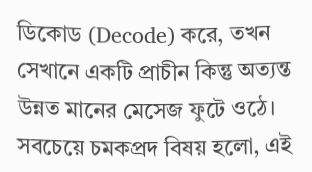ডিকোড (Decode) করে, তখন সেখানে একটি প্রাচীন কিন্তু অত্যন্ত উন্নত মানের মেসেজ ফুটে ওঠে।
সবচেয়ে চমকপ্রদ বিষয় হলো, এই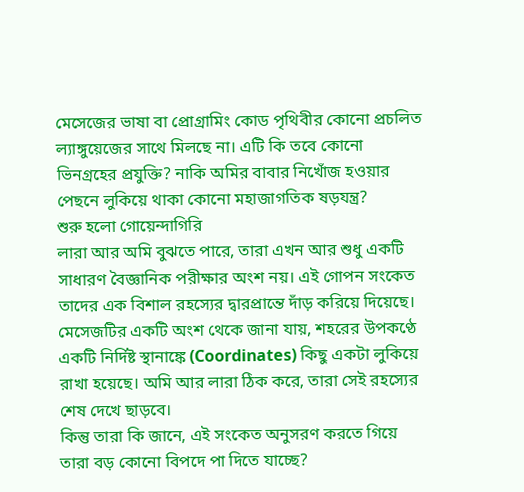মেসেজের ভাষা বা প্রোগ্রামিং কোড পৃথিবীর কোনো প্রচলিত ল্যাঙ্গুয়েজের সাথে মিলছে না। এটি কি তবে কোনো ভিনগ্রহের প্রযুক্তি? নাকি অমির বাবার নিখোঁজ হওয়ার পেছনে লুকিয়ে থাকা কোনো মহাজাগতিক ষড়যন্ত্র?
শুরু হলো গোয়েন্দাগিরি
লারা আর অমি বুঝতে পারে, তারা এখন আর শুধু একটি সাধারণ বৈজ্ঞানিক পরীক্ষার অংশ নয়। এই গোপন সংকেত তাদের এক বিশাল রহস্যের দ্বারপ্রান্তে দাঁড় করিয়ে দিয়েছে। মেসেজটির একটি অংশ থেকে জানা যায়, শহরের উপকণ্ঠে একটি নির্দিষ্ট স্থানাঙ্কে (Coordinates) কিছু একটা লুকিয়ে রাখা হয়েছে। অমি আর লারা ঠিক করে, তারা সেই রহস্যের শেষ দেখে ছাড়বে।
কিন্তু তারা কি জানে, এই সংকেত অনুসরণ করতে গিয়ে তারা বড় কোনো বিপদে পা দিতে যাচ্ছে?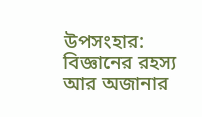উপসংহার:
বিজ্ঞানের রহস্য আর অজানার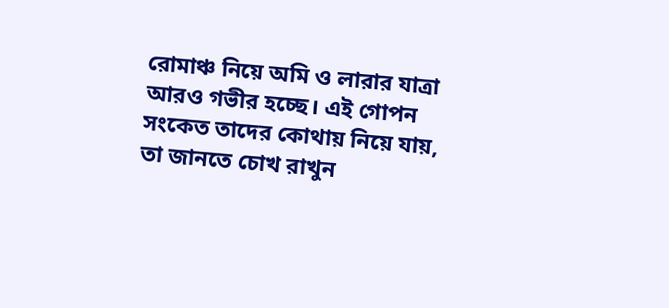রোমাঞ্চ নিয়ে অমি ও লারার যাত্রা আরও গভীর হচ্ছে। এই গোপন সংকেত তাদের কোথায় নিয়ে যায়, তা জানতে চোখ রাখুন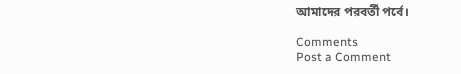আমাদের পরবর্তী পর্বে।

Comments
Post a Comment